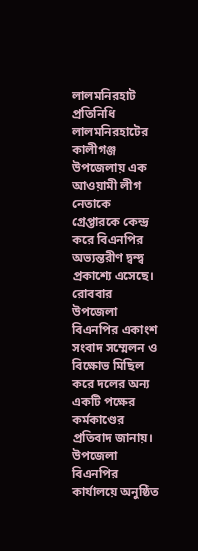লালমনিরহাট প্রতিনিধি
লালমনিরহাটের কালীগঞ্জ উপজেলায় এক আওয়ামী লীগ নেতাকে গ্রেপ্তারকে কেন্দ্র করে বিএনপির অভ্যন্তরীণ দ্বন্দ্ব প্রকাশ্যে এসেছে। রোববার উপজেলা বিএনপির একাংশ সংবাদ সম্মেলন ও বিক্ষোভ মিছিল করে দলের অন্য একটি পক্ষের কর্মকাণ্ডের প্রতিবাদ জানায়।
উপজেলা বিএনপির কার্যালয়ে অনুষ্ঠিত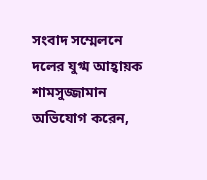সংবাদ সম্মেলনে দলের যুগ্ম আহ্বায়ক শামসুজ্জামান অভিযোগ করেন,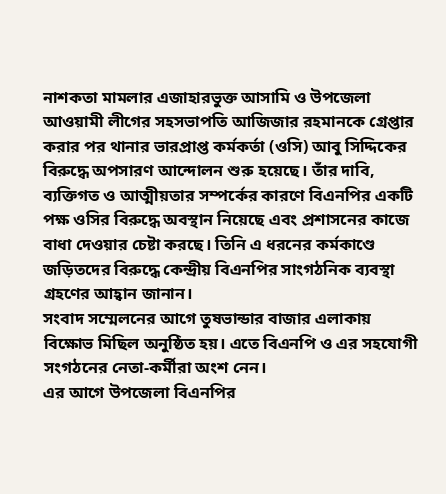নাশকতা মামলার এজাহারভুক্ত আসামি ও উপজেলা আওয়ামী লীগের সহসভাপতি আজিজার রহমানকে গ্রেপ্তার করার পর থানার ভারপ্রাপ্ত কর্মকর্তা (ওসি) আবু সিদ্দিকের বিরুদ্ধে অপসারণ আন্দোলন শুরু হয়েছে। তাঁর দাবি, ব্যক্তিগত ও আত্মীয়তার সম্পর্কের কারণে বিএনপির একটি পক্ষ ওসির বিরুদ্ধে অবস্থান নিয়েছে এবং প্রশাসনের কাজে বাধা দেওয়ার চেষ্টা করছে। তিনি এ ধরনের কর্মকাণ্ডে জড়িতদের বিরুদ্ধে কেন্দ্রীয় বিএনপির সাংগঠনিক ব্যবস্থা গ্রহণের আহ্বান জানান।
সংবাদ সম্মেলনের আগে তুষভান্ডার বাজার এলাকায় বিক্ষোভ মিছিল অনুষ্ঠিত হয়। এতে বিএনপি ও এর সহযোগী সংগঠনের নেতা-কর্মীরা অংশ নেন।
এর আগে উপজেলা বিএনপির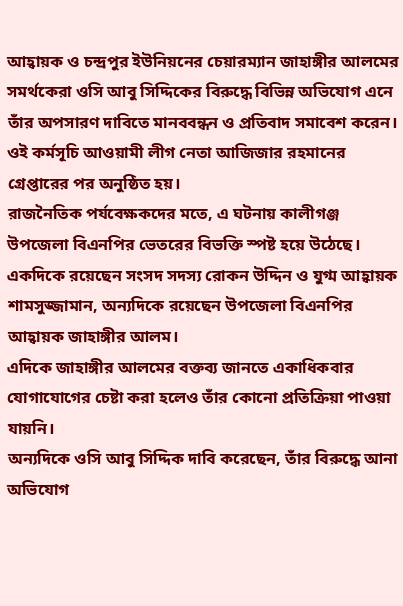আহ্বায়ক ও চন্দ্রপুর ইউনিয়নের চেয়ারম্যান জাহাঙ্গীর আলমের সমর্থকেরা ওসি আবু সিদ্দিকের বিরুদ্ধে বিভিন্ন অভিযোগ এনে তাঁর অপসারণ দাবিতে মানববন্ধন ও প্রতিবাদ সমাবেশ করেন। ওই কর্মসূচি আওয়ামী লীগ নেতা আজিজার রহমানের গ্রেপ্তারের পর অনুষ্ঠিত হয়।
রাজনৈতিক পর্যবেক্ষকদের মতে, এ ঘটনায় কালীগঞ্জ উপজেলা বিএনপির ভেতরের বিভক্তি স্পষ্ট হয়ে উঠেছে। একদিকে রয়েছেন সংসদ সদস্য রোকন উদ্দিন ও যুগ্ম আহ্বায়ক শামসুজ্জামান, অন্যদিকে রয়েছেন উপজেলা বিএনপির আহ্বায়ক জাহাঙ্গীর আলম।
এদিকে জাহাঙ্গীর আলমের বক্তব্য জানতে একাধিকবার যোগাযোগের চেষ্টা করা হলেও তাঁর কোনো প্রতিক্রিয়া পাওয়া যায়নি।
অন্যদিকে ওসি আবু সিদ্দিক দাবি করেছেন, তাঁর বিরুদ্ধে আনা অভিযোগ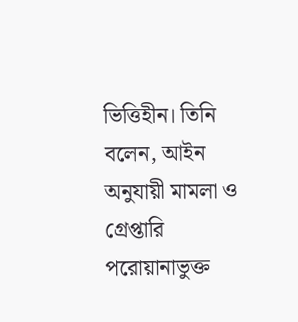ভিত্তিহীন। তিনি বলেন, আইন অনুযায়ী মামলা ও গ্রেপ্তারি পরোয়ানাভুক্ত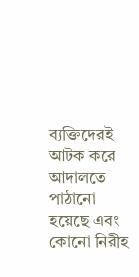ব্যক্তিদেরই আটক করে আদালতে পাঠানো হয়েছে এবং কোনো নিরীহ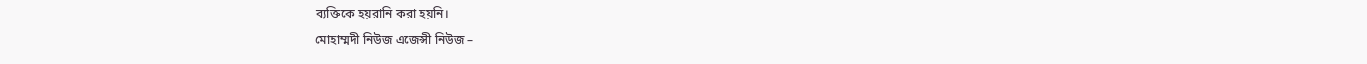ব্যক্তিকে হয়রানি করা হয়নি।
মোহাম্মদী নিউজ এজেন্সী নিউজ –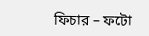ফিচার – ফটো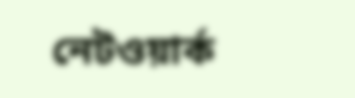নেটওয়ার্ক